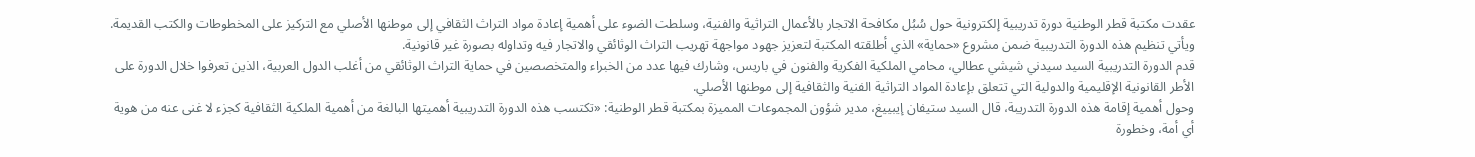عقدت مكتبة قطر الوطنية دورة تدريبية إلكترونية حول سُبُل مكافحة الاتجار بالأعمال التراثية والفنية، وسلطت الضوء على أهمية إعادة مواد التراث الثقافي إلى موطنها الأصلي مع التركيز على المخطوطات والكتب القديمة.
ويأتي تنظيم هذه الدورة التدريبية ضمن مشروع «حماية» الذي أطلقته المكتبة لتعزيز جهود مواجهة تهريب التراث الوثائقي والاتجار فيه وتداوله بصورة غير قانونية.
قدم الدورة التدريبية السيد سيدني شيشي عطالي، محامي الملكية الفكرية والفنون في باريس، وشارك فيها عدد من الخبراء والمتخصصين في حماية التراث الوثائقي من أغلب الدول العربية، الذين تعرفوا خلال الدورة على الأطر القانونية الإقليمية والدولية التي تتعلق بإعادة المواد التراثية الفنية والثقافية إلى موطنها الأصلي.
وحول أهمية إقامة هذه الدورة التدريبة، قال السيد ستيفان إيبييغ، مدير شؤون المجموعات المميزة بمكتبة قطر الوطنية: «تكتسب هذه الدورة التدريبية أهميتها البالغة من أهمية الملكية الثقافية كجزء لا غنى عنه من هوية أي أمة، وخطورة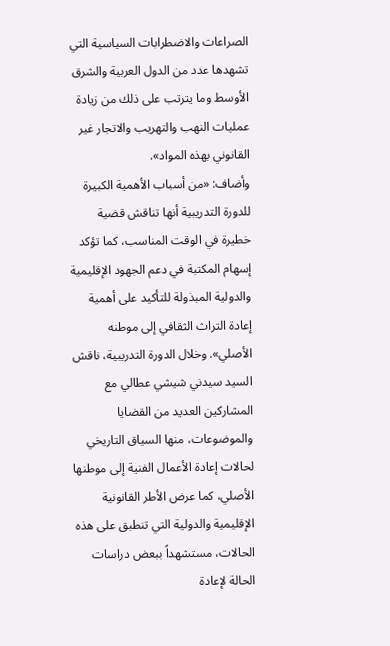الصراعات والاضطرابات السياسية التي تشهدها عدد من الدول العربية والشرق الأوسط وما يترتب على ذلك من زيادة عمليات النهب والتهريب والاتجار غير القانوني بهذه المواد».
وأضاف: «من أسباب الأهمية الكبيرة للدورة التدريبية أنها تناقش قضية خطيرة في الوقت المناسب، كما تؤكد إسهام المكتبة في دعم الجهود الإقليمية والدولية المبذولة للتأكيد على أهمية إعادة التراث الثقافي إلى موطنه الأصلي». وخلال الدورة التدريبية، ناقش السيد سيدني شيشي عطالي مع المشاركين العديد من القضايا والموضوعات، منها السياق التاريخي لحالات إعادة الأعمال الفنية إلى موطنها الأصلي، كما عرض الأطر القانونية الإقليمية والدولية التي تنطبق على هذه الحالات، مستشهداً ببعض دراسات الحالة لإعادة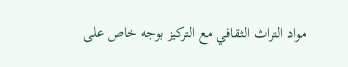مواد التراث الثقافي مع التركيز بوجه خاص على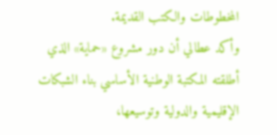المخطوطات والكتب القديمة.
وأكد عطالي أن دور مشروع «حماية» الذي أطلقته المكتبة الوطنية الأساسي بناء الشبكات الإقليمية والدولية وتوسيعها،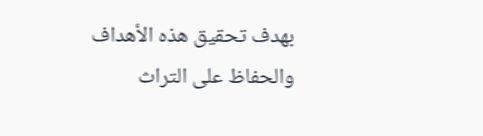بهدف تحقيق هذه الأهداف والحفاظ على التراث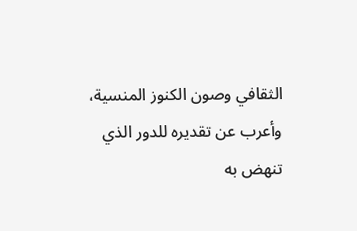الثقافي وصون الكنوز المنسية، وأعرب عن تقديره للدور الذي تنهض به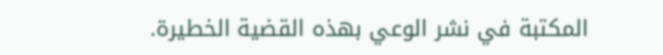المكتبة في نشر الوعي بهذه القضية الخطيرة.